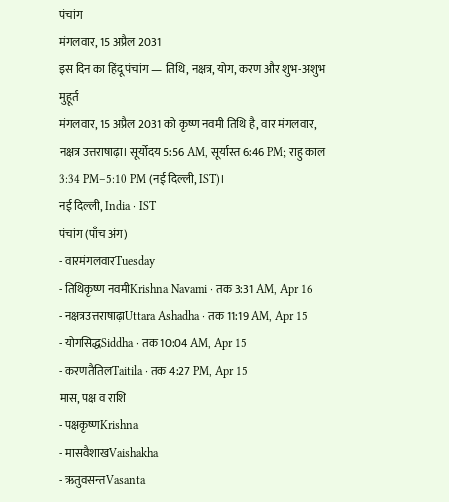पंचांग
मंगलवार, 15 अप्रैल 2031
इस दिन का हिंदू पंचांग — तिथि, नक्षत्र, योग, करण और शुभ-अशुभ मुहूर्त
मंगलवार, 15 अप्रैल 2031 को कृष्ण नवमी तिथि है, वार मंगलवार, नक्षत्र उत्तराषाढ़ा। सूर्योदय 5:56 AM, सूर्यास्त 6:46 PM; राहु काल 3:34 PM–5:10 PM (नई दिल्ली, IST)।
नई दिल्ली, India · IST
पंचांग (पाँच अंग)
- वारमंगलवारTuesday
- तिथिकृष्ण नवमीKrishna Navami · तक 3:31 AM, Apr 16
- नक्षत्रउत्तराषाढ़ाUttara Ashadha · तक 11:19 AM, Apr 15
- योगसिद्धSiddha · तक 10:04 AM, Apr 15
- करणतैतिलTaitila · तक 4:27 PM, Apr 15
मास, पक्ष व राशि
- पक्षकृष्णKrishna
- मासवैशाखVaishakha
- ऋतुवसन्तVasanta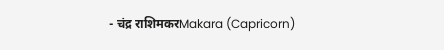- चंद्र राशिमकरMakara (Capricorn)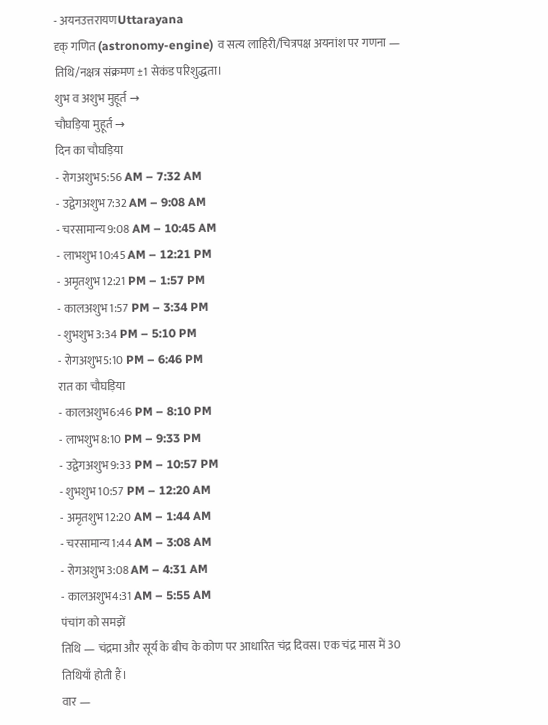- अयनउत्तरायणUttarayana
दृक् गणित (astronomy-engine) व सत्य लाहिरी/चित्रपक्ष अयनांश पर गणना — तिथि/नक्षत्र संक्रमण ±1 सेकंड परिशुद्धता।
शुभ व अशुभ मुहूर्त →
चौघड़िया मुहूर्त →
दिन का चौघड़िया
- रोगअशुभ5:56 AM – 7:32 AM
- उद्वेगअशुभ7:32 AM – 9:08 AM
- चरसामान्य9:08 AM – 10:45 AM
- लाभशुभ10:45 AM – 12:21 PM
- अमृतशुभ12:21 PM – 1:57 PM
- कालअशुभ1:57 PM – 3:34 PM
- शुभशुभ3:34 PM – 5:10 PM
- रोगअशुभ5:10 PM – 6:46 PM
रात का चौघड़िया
- कालअशुभ6:46 PM – 8:10 PM
- लाभशुभ8:10 PM – 9:33 PM
- उद्वेगअशुभ9:33 PM – 10:57 PM
- शुभशुभ10:57 PM – 12:20 AM
- अमृतशुभ12:20 AM – 1:44 AM
- चरसामान्य1:44 AM – 3:08 AM
- रोगअशुभ3:08 AM – 4:31 AM
- कालअशुभ4:31 AM – 5:55 AM
पंचांग को समझें
तिथि — चंद्रमा और सूर्य के बीच के कोण पर आधारित चंद्र दिवस। एक चंद्र मास में 30 तिथियाँ होती हैं।
वार —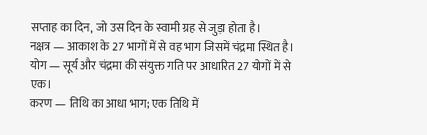सप्ताह का दिन, जो उस दिन के स्वामी ग्रह से जुड़ा होता है।
नक्षत्र — आकाश के 27 भागों में से वह भाग जिसमें चंद्रमा स्थित है।
योग — सूर्य और चंद्रमा की संयुक्त गति पर आधारित 27 योगों में से एक।
करण — तिथि का आधा भाग; एक तिथि में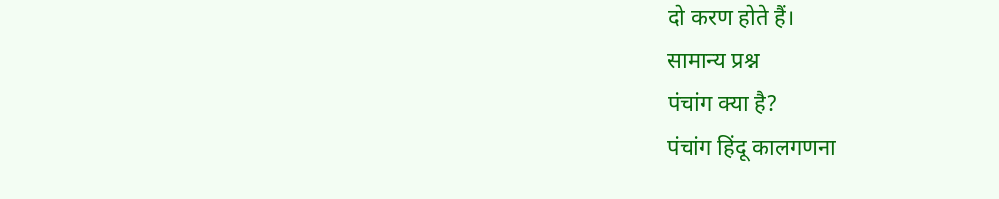दो करण होते हैं।
सामान्य प्रश्न
पंचांग क्या है?
पंचांग हिंदू कालगणना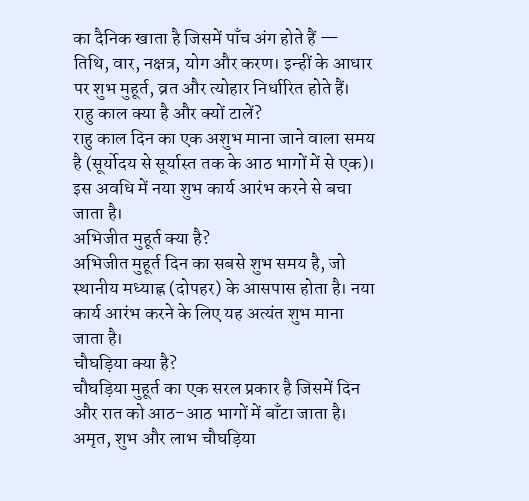का दैनिक खाता है जिसमें पाँच अंग होते हैं — तिथि, वार, नक्षत्र, योग और करण। इन्हीं के आधार पर शुभ मुहूर्त, व्रत और त्योहार निर्धारित होते हैं।
राहु काल क्या है और क्यों टालें?
राहु काल दिन का एक अशुभ माना जाने वाला समय है (सूर्योदय से सूर्यास्त तक के आठ भागों में से एक)। इस अवधि में नया शुभ कार्य आरंभ करने से बचा जाता है।
अभिजीत मुहूर्त क्या है?
अभिजीत मुहूर्त दिन का सबसे शुभ समय है, जो स्थानीय मध्याह्न (दोपहर) के आसपास होता है। नया कार्य आरंभ करने के लिए यह अत्यंत शुभ माना जाता है।
चौघड़िया क्या है?
चौघड़िया मुहूर्त का एक सरल प्रकार है जिसमें दिन और रात को आठ-आठ भागों में बाँटा जाता है। अमृत, शुभ और लाभ चौघड़िया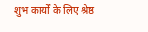शुभ कार्यों के लिए श्रेष्ठ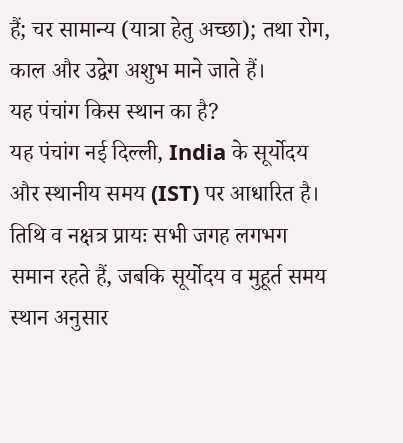हैं; चर सामान्य (यात्रा हेतु अच्छा); तथा रोग, काल और उद्वेग अशुभ माने जाते हैं।
यह पंचांग किस स्थान का है?
यह पंचांग नई दिल्ली, India के सूर्योदय और स्थानीय समय (IST) पर आधारित है। तिथि व नक्षत्र प्रायः सभी जगह लगभग समान रहते हैं, जबकि सूर्योदय व मुहूर्त समय स्थान अनुसार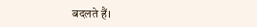बदलते हैं।